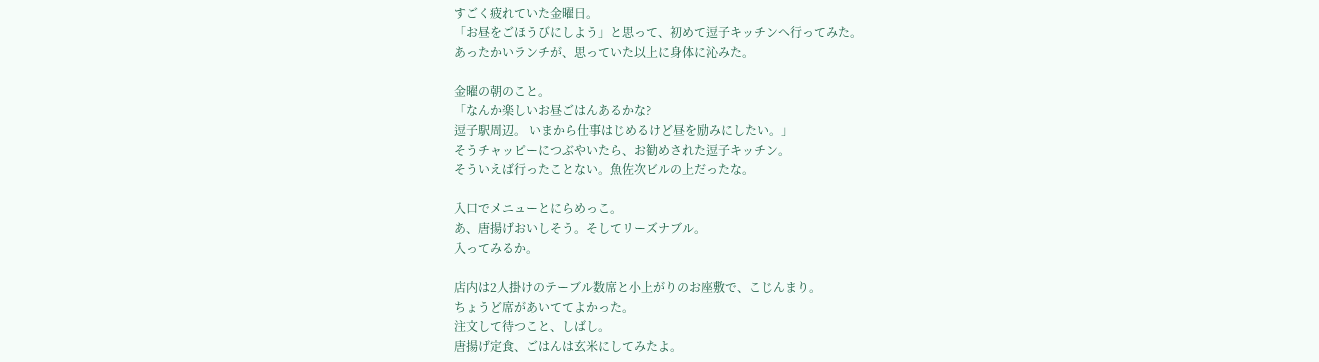すごく疲れていた金曜日。
「お昼をごほうびにしよう」と思って、初めて逗子キッチンへ行ってみた。
あったかいランチが、思っていた以上に身体に沁みた。

金曜の朝のこと。
「なんか楽しいお昼ごはんあるかな?
逗子駅周辺。 いまから仕事はじめるけど昼を励みにしたい。」
そうチャッピーにつぶやいたら、お勧めされた逗子キッチン。
そういえば行ったことない。魚佐次ビルの上だったな。

入口でメニューとにらめっこ。
あ、唐揚げおいしそう。そしてリーズナブル。
入ってみるか。

店内は2人掛けのテーブル数席と小上がりのお座敷で、こじんまり。
ちょうど席があいててよかった。
注文して待つこと、しばし。
唐揚げ定食、ごはんは玄米にしてみたよ。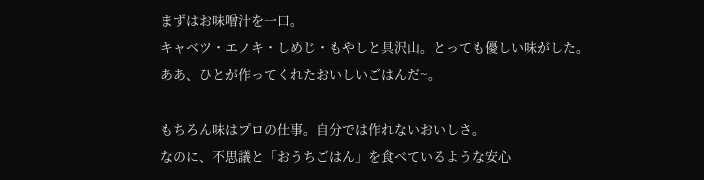まずはお味噌汁を一口。
キャベツ・エノキ・しめじ・もやしと具沢山。とっても優しい味がした。
ああ、ひとが作ってくれたおいしいごはんだ~。

もちろん味はプロの仕事。自分では作れないおいしさ。
なのに、不思議と「おうちごはん」を食べているような安心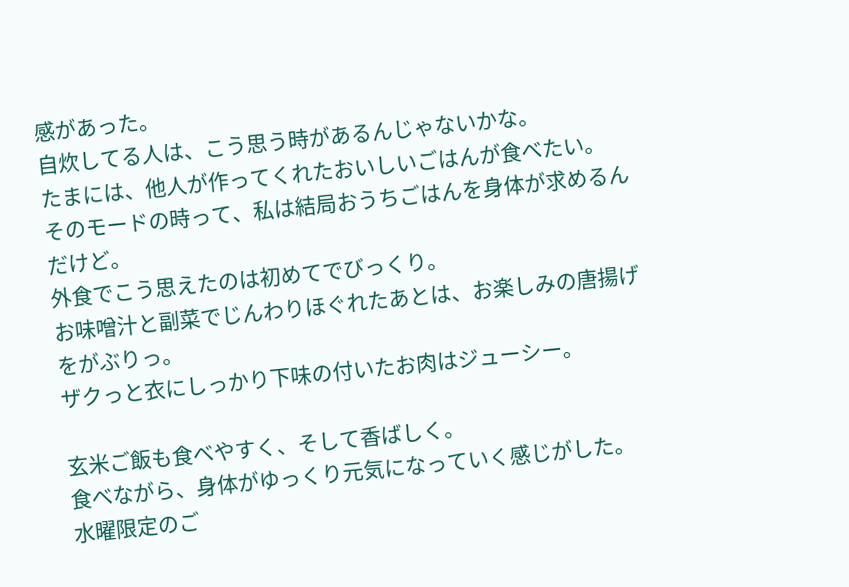感があった。
自炊してる人は、こう思う時があるんじゃないかな。
たまには、他人が作ってくれたおいしいごはんが食べたい。
そのモードの時って、私は結局おうちごはんを身体が求めるんだけど。
外食でこう思えたのは初めてでびっくり。
お味噌汁と副菜でじんわりほぐれたあとは、お楽しみの唐揚げをがぶりっ。
ザクっと衣にしっかり下味の付いたお肉はジューシー。

玄米ご飯も食べやすく、そして香ばしく。
食べながら、身体がゆっくり元気になっていく感じがした。
水曜限定のご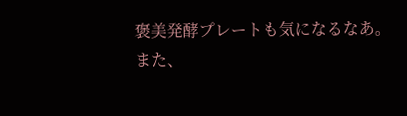褒美発酵プレートも気になるなあ。
また、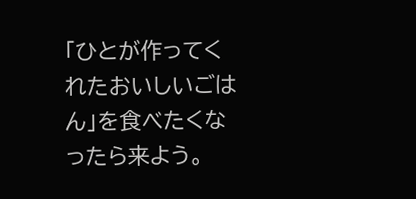「ひとが作ってくれたおいしいごはん」を食べたくなったら来よう。